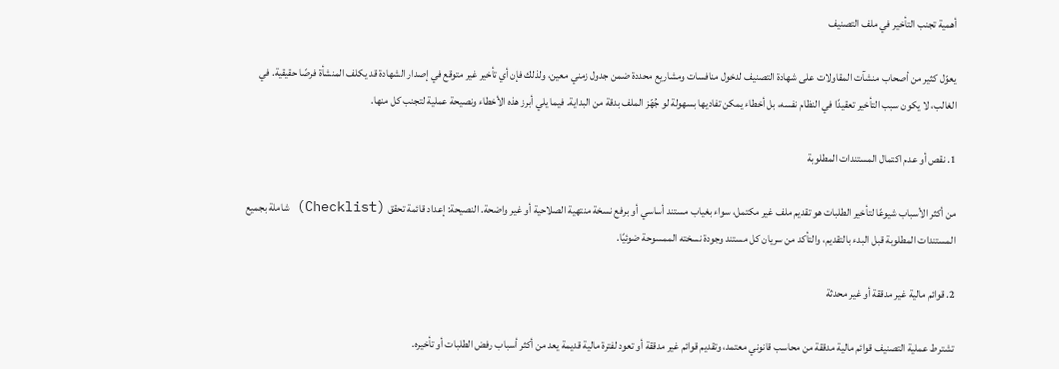أهمية تجنب التأخير في ملف التصنيف

يعوّل كثير من أصحاب منشآت المقاولات على شهادة التصنيف لدخول منافسات ومشاريع محددة ضمن جدول زمني معين، ولذلك فإن أي تأخير غير متوقع في إصدار الشهادة قد يكلف المنشأة فرصًا حقيقية. في الغالب، لا يكون سبب التأخير تعقيدًا في النظام نفسه، بل أخطاء يمكن تفاديها بسهولة لو جُهّز الملف بدقة من البداية. فيما يلي أبرز هذه الأخطاء ونصيحة عملية لتجنب كل منها.

1. نقص أو عدم اكتمال المستندات المطلوبة

من أكثر الأسباب شيوعًا لتأخير الطلبات هو تقديم ملف غير مكتمل، سواء بغياب مستند أساسي أو برفع نسخة منتهية الصلاحية أو غير واضحة. النصيحة: إعداد قائمة تحقق (Checklist) شاملة بجميع المستندات المطلوبة قبل البدء بالتقديم، والتأكد من سريان كل مستند وجودة نسخته الممسوحة ضوئيًا.

2. قوائم مالية غير مدققة أو غير محدثة

تشترط عملية التصنيف قوائم مالية مدققة من محاسب قانوني معتمد، وتقديم قوائم غير مدققة أو تعود لفترة مالية قديمة يعد من أكثر أسباب رفض الطلبات أو تأخيره.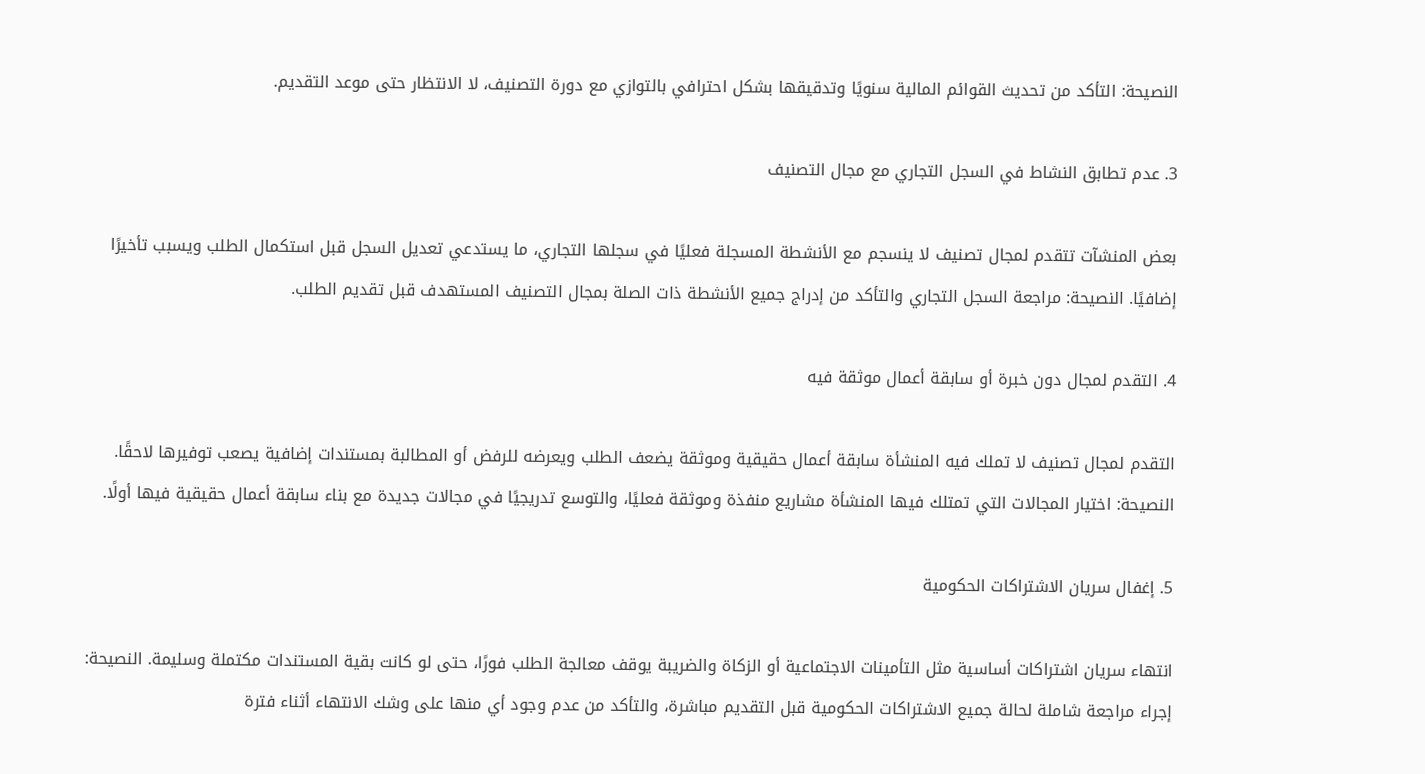النصيحة: التأكد من تحديث القوائم المالية سنويًا وتدقيقها بشكل احترافي بالتوازي مع دورة التصنيف، لا الانتظار حتى موعد التقديم.

3. عدم تطابق النشاط في السجل التجاري مع مجال التصنيف

بعض المنشآت تتقدم لمجال تصنيف لا ينسجم مع الأنشطة المسجلة فعليًا في سجلها التجاري، ما يستدعي تعديل السجل قبل استكمال الطلب ويسبب تأخيرًا إضافيًا. النصيحة: مراجعة السجل التجاري والتأكد من إدراج جميع الأنشطة ذات الصلة بمجال التصنيف المستهدف قبل تقديم الطلب.

4. التقدم لمجال دون خبرة أو سابقة أعمال موثقة فيه

التقدم لمجال تصنيف لا تملك فيه المنشأة سابقة أعمال حقيقية وموثقة يضعف الطلب ويعرضه للرفض أو المطالبة بمستندات إضافية يصعب توفيرها لاحقًا. النصيحة: اختيار المجالات التي تمتلك فيها المنشأة مشاريع منفذة وموثقة فعليًا، والتوسع تدريجيًا في مجالات جديدة مع بناء سابقة أعمال حقيقية فيها أولًا.

5. إغفال سريان الاشتراكات الحكومية

انتهاء سريان اشتراكات أساسية مثل التأمينات الاجتماعية أو الزكاة والضريبة يوقف معالجة الطلب فورًا، حتى لو كانت بقية المستندات مكتملة وسليمة. النصيحة: إجراء مراجعة شاملة لحالة جميع الاشتراكات الحكومية قبل التقديم مباشرة، والتأكد من عدم وجود أي منها على وشك الانتهاء أثناء فترة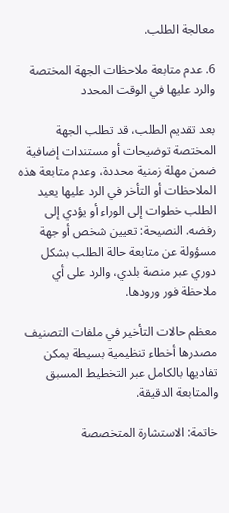معالجة الطلب.

6. عدم متابعة ملاحظات الجهة المختصة والرد عليها في الوقت المحدد

بعد تقديم الطلب، قد تطلب الجهة المختصة توضيحات أو مستندات إضافية ضمن مهلة زمنية محددة، وعدم متابعة هذه الملاحظات أو التأخر في الرد عليها يعيد الطلب خطوات إلى الوراء أو يؤدي إلى رفضه. النصيحة: تعيين شخص أو جهة مسؤولة عن متابعة حالة الطلب بشكل دوري عبر منصة بلدي، والرد على أي ملاحظة فور ورودها.

معظم حالات التأخير في ملفات التصنيف مصدرها أخطاء تنظيمية بسيطة يمكن تفاديها بالكامل عبر التخطيط المسبق والمتابعة الدقيقة.

خاتمة: الاستشارة المتخصصة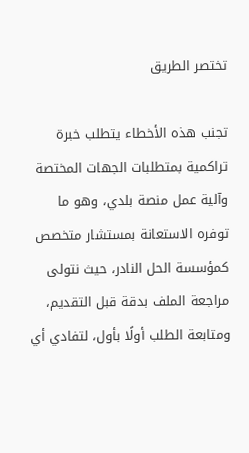تختصر الطريق

تجنب هذه الأخطاء يتطلب خبرة تراكمية بمتطلبات الجهات المختصة وآلية عمل منصة بلدي، وهو ما توفره الاستعانة بمستشار متخصص كمؤسسة الحل النادر، حيث نتولى مراجعة الملف بدقة قبل التقديم، ومتابعة الطلب أولًا بأول، لتفادي أي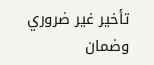تأخير غير ضروري وضمان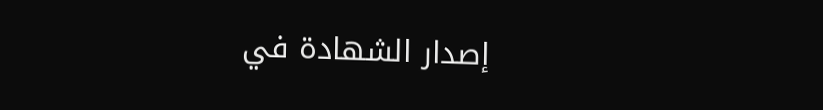إصدار الشهادة في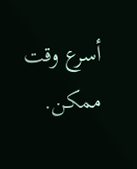أسرع وقت ممكن.